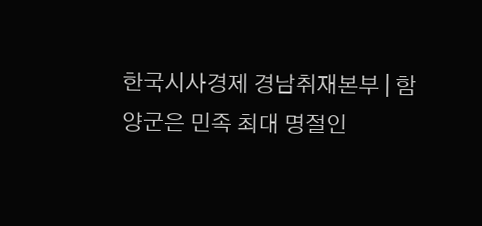한국시사경제 경남취재본부 | 함양군은 민족 최대 명절인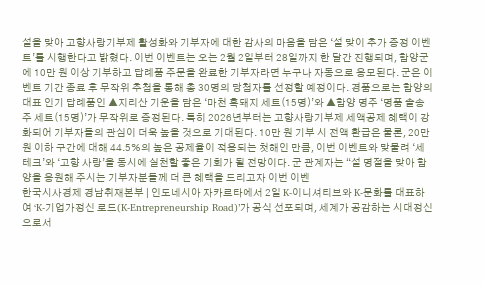설을 맞아 고향사랑기부제 활성화와 기부자에 대한 감사의 마음을 담은 ‘설 맞이 추가 증정 이벤트’를 시행한다고 밝혔다. 이번 이벤트는 오는 2월 2일부터 28일까지 한 달간 진행되며, 함양군에 10만 원 이상 기부하고 답례품 주문을 완료한 기부자라면 누구나 자동으로 응모된다. 군은 이벤트 기간 종료 후 무작위 추첨을 통해 총 30명의 당첨자를 선정할 예정이다. 경품으로는 함양의 대표 인기 답례품인 ▲지리산 기운을 담은 ‘마천 흑돼지 세트(15명)’와 ▲함양 명주 ‘명품 솔송주 세트(15명)’가 무작위로 증정된다. 특히 2026년부터는 고향사랑기부제 세액공제 혜택이 강화되어 기부자들의 관심이 더욱 높을 것으로 기대된다. 10만 원 기부 시 전액 환급은 물론, 20만 원 이하 구간에 대해 44.5%의 높은 공제율이 적용되는 첫해인 만큼, 이번 이벤트와 맞물려 ‘세테크’와 ‘고향 사랑’을 동시에 실천할 좋은 기회가 될 전망이다. 군 관계자는 “설 명절을 맞아 함양을 응원해 주시는 기부자분들께 더 큰 혜택을 드리고자 이번 이벤
한국시사경제 경남취재본부 | 인도네시아 자카르타에서 2일 K-이니셔티브와 K-문화를 대표하여 ‘K-기업가정신 로드(K-Entrepreneurship Road)’가 공식 선포되며, 세계가 공감하는 시대정신으로서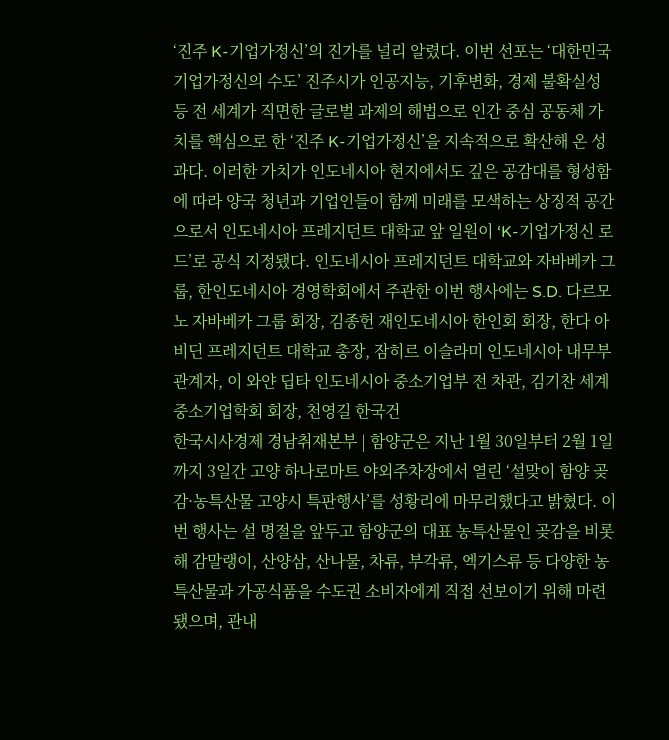‘진주 K-기업가정신’의 진가를 널리 알렸다. 이번 선포는 ‘대한민국 기업가정신의 수도’ 진주시가 인공지능, 기후변화, 경제 불확실성 등 전 세계가 직면한 글로벌 과제의 해법으로 인간 중심 공동체 가치를 핵심으로 한 ‘진주 K-기업가정신’을 지속적으로 확산해 온 성과다. 이러한 가치가 인도네시아 현지에서도 깊은 공감대를 형성함에 따라 양국 청년과 기업인들이 함께 미래를 모색하는 상징적 공간으로서 인도네시아 프레지던트 대학교 앞 일원이 ‘K-기업가정신 로드’로 공식 지정됐다. 인도네시아 프레지던트 대학교와 자바베카 그룹, 한인도네시아 경영학회에서 주관한 이번 행사에는 S.D. 다르모노 자바베카 그룹 회장, 김종헌 재인도네시아 한인회 회장, 한다 아비딘 프레지던트 대학교 총장, 잠히르 이슬라미 인도네시아 내무부 관계자, 이 와얀 딥타 인도네시아 중소기업부 전 차관, 김기찬 세계중소기업학회 회장, 천영길 한국건
한국시사경제 경남취재본부 | 함양군은 지난 1월 30일부터 2월 1일까지 3일간 고양 하나로마트 야외주차장에서 열린 ‘설맞이 함양 곶감·농특산물 고양시 특판행사’를 성황리에 마무리했다고 밝혔다. 이번 행사는 설 명절을 앞두고 함양군의 대표 농특산물인 곶감을 비롯해 감말랭이, 산양삼, 산나물, 차류, 부각류, 엑기스류 등 다양한 농특산물과 가공식품을 수도권 소비자에게 직접 선보이기 위해 마련됐으며, 관내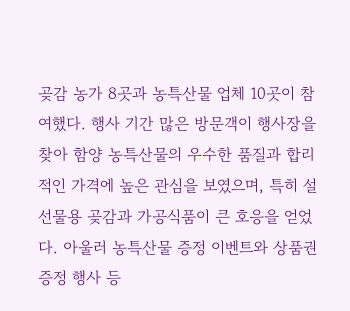곶감 농가 8곳과 농특산물 업체 10곳이 참여했다. 행사 기간 많은 방문객이 행사장을 찾아 함양 농특산물의 우수한 품질과 합리적인 가격에 높은 관심을 보였으며, 특히 설 선물용 곶감과 가공식품이 큰 호응을 얻었다. 아울러 농특산물 증정 이벤트와 상품권 증정 행사 등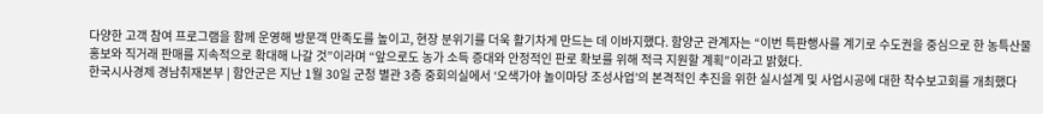다양한 고객 참여 프로그램을 함께 운영해 방문객 만족도를 높이고, 현장 분위기를 더욱 활기차게 만드는 데 이바지했다. 함양군 관계자는 “이번 특판행사를 계기로 수도권을 중심으로 한 농특산물 홍보와 직거래 판매를 지속적으로 확대해 나갈 것”이라며 “앞으로도 농가 소득 증대와 안정적인 판로 확보를 위해 적극 지원할 계획”이라고 밝혔다.
한국시사경제 경남취재본부 | 함안군은 지난 1월 30일 군청 별관 3층 중회의실에서 ‘오색가야 놀이마당 조성사업’의 본격적인 추진을 위한 실시설계 및 사업시공에 대한 착수보고회를 개최했다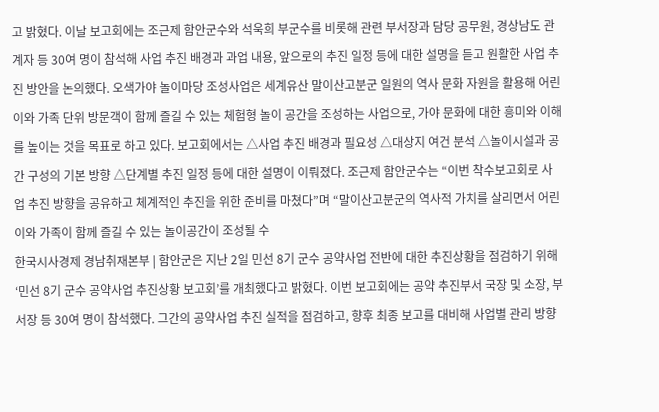고 밝혔다. 이날 보고회에는 조근제 함안군수와 석욱희 부군수를 비롯해 관련 부서장과 담당 공무원, 경상남도 관계자 등 30여 명이 참석해 사업 추진 배경과 과업 내용, 앞으로의 추진 일정 등에 대한 설명을 듣고 원활한 사업 추진 방안을 논의했다. 오색가야 놀이마당 조성사업은 세계유산 말이산고분군 일원의 역사 문화 자원을 활용해 어린이와 가족 단위 방문객이 함께 즐길 수 있는 체험형 놀이 공간을 조성하는 사업으로, 가야 문화에 대한 흥미와 이해를 높이는 것을 목표로 하고 있다. 보고회에서는 △사업 추진 배경과 필요성 △대상지 여건 분석 △놀이시설과 공간 구성의 기본 방향 △단계별 추진 일정 등에 대한 설명이 이뤄졌다. 조근제 함안군수는 “이번 착수보고회로 사업 추진 방향을 공유하고 체계적인 추진을 위한 준비를 마쳤다”며 “말이산고분군의 역사적 가치를 살리면서 어린이와 가족이 함께 즐길 수 있는 놀이공간이 조성될 수
한국시사경제 경남취재본부 | 함안군은 지난 2일 민선 8기 군수 공약사업 전반에 대한 추진상황을 점검하기 위해 ‘민선 8기 군수 공약사업 추진상황 보고회’를 개최했다고 밝혔다. 이번 보고회에는 공약 추진부서 국장 및 소장, 부서장 등 30여 명이 참석했다. 그간의 공약사업 추진 실적을 점검하고, 향후 최종 보고를 대비해 사업별 관리 방향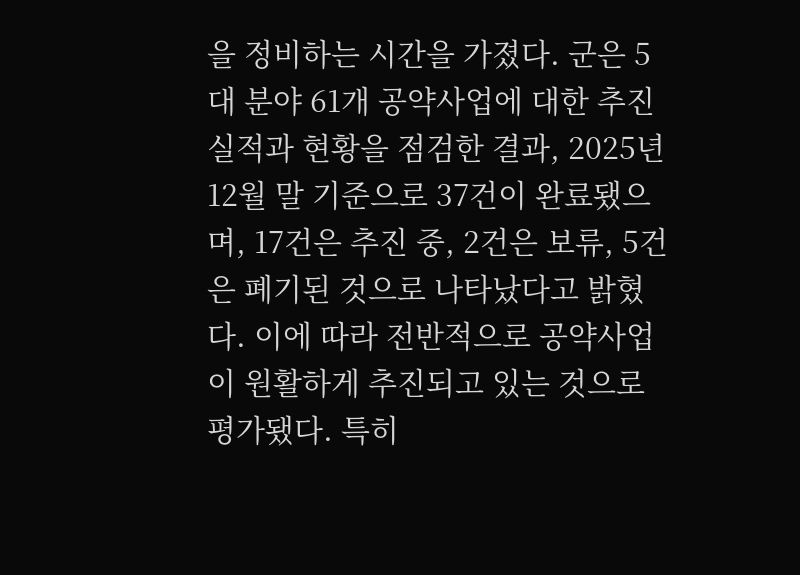을 정비하는 시간을 가졌다. 군은 5대 분야 61개 공약사업에 대한 추진 실적과 현황을 점검한 결과, 2025년 12월 말 기준으로 37건이 완료됐으며, 17건은 추진 중, 2건은 보류, 5건은 폐기된 것으로 나타났다고 밝혔다. 이에 따라 전반적으로 공약사업이 원활하게 추진되고 있는 것으로 평가됐다. 특히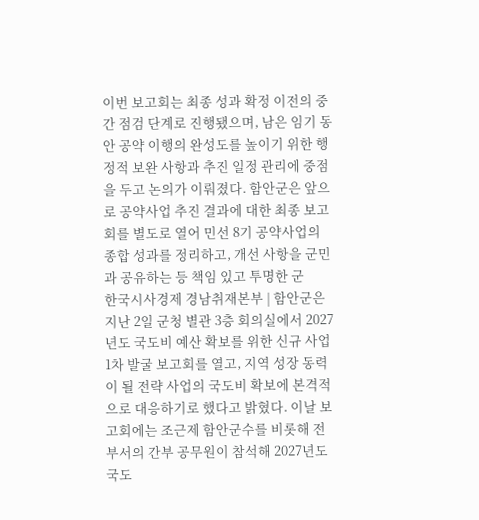이번 보고회는 최종 성과 확정 이전의 중간 점검 단계로 진행됐으며, 남은 임기 동안 공약 이행의 완성도를 높이기 위한 행정적 보완 사항과 추진 일정 관리에 중점을 두고 논의가 이뤄졌다. 함안군은 앞으로 공약사업 추진 결과에 대한 최종 보고회를 별도로 열어 민선 8기 공약사업의 종합 성과를 정리하고, 개선 사항을 군민과 공유하는 등 책임 있고 투명한 군
한국시사경제 경남취재본부 | 함안군은 지난 2일 군청 별관 3층 회의실에서 2027년도 국도비 예산 확보를 위한 신규 사업 1차 발굴 보고회를 열고, 지역 성장 동력이 될 전략 사업의 국도비 확보에 본격적으로 대응하기로 했다고 밝혔다. 이날 보고회에는 조근제 함안군수를 비롯해 전 부서의 간부 공무원이 참석해 2027년도 국도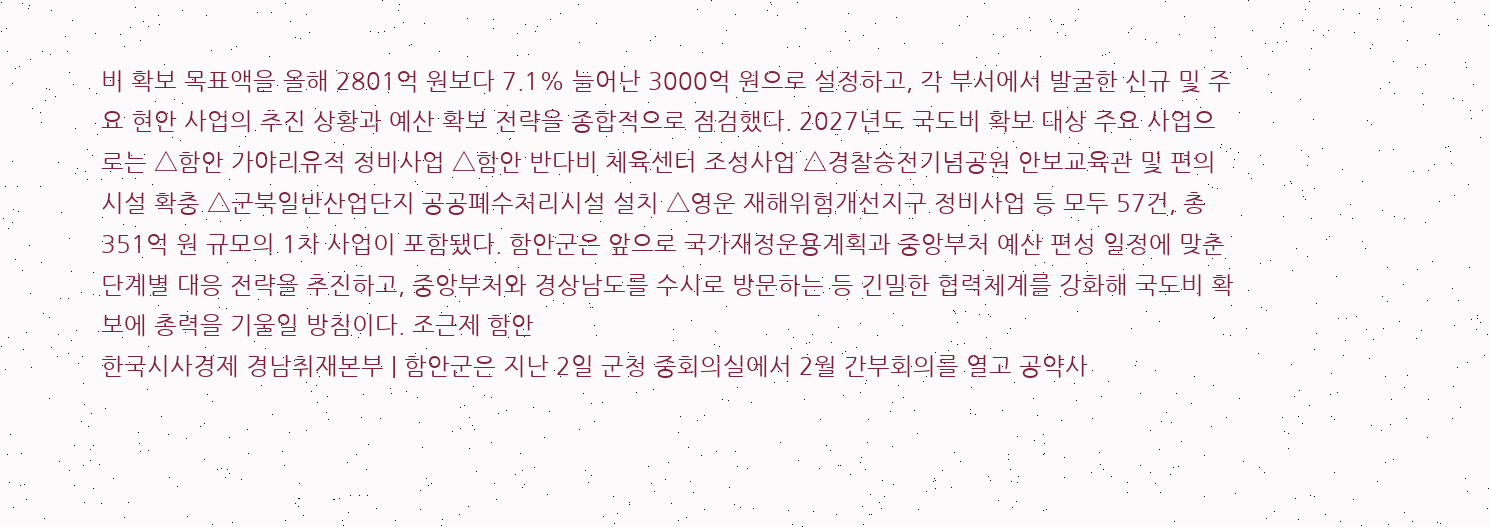비 확보 목표액을 올해 2801억 원보다 7.1% 늘어난 3000억 원으로 설정하고, 각 부서에서 발굴한 신규 및 주요 현안 사업의 추진 상황과 예산 확보 전략을 종합적으로 점검했다. 2027년도 국도비 확보 대상 주요 사업으로는 △함안 가야리유적 정비사업 △함안 반다비 체육센터 조성사업 △경찰승전기념공원 안보교육관 및 편의시설 확충 △군북일반산업단지 공공폐수처리시설 설치 △영운 재해위험개선지구 정비사업 등 모두 57건, 총 351억 원 규모의 1차 사업이 포함됐다. 함안군은 앞으로 국가재정운용계획과 중앙부처 예산 편성 일정에 맞춘 단계별 대응 전략을 추진하고, 중앙부처와 경상남도를 수시로 방문하는 등 긴밀한 협력체계를 강화해 국도비 확보에 총력을 기울일 방침이다. 조근제 함안
한국시사경제 경남취재본부 | 함안군은 지난 2일 군청 중회의실에서 2월 간부회의를 열고 공약사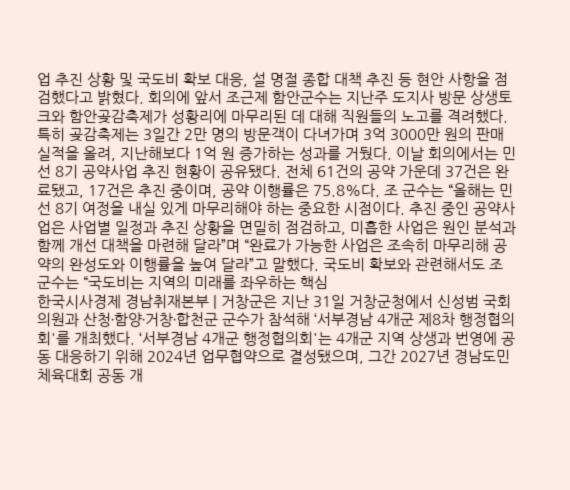업 추진 상황 및 국도비 확보 대응, 설 명절 종합 대책 추진 등 현안 사항을 점검했다고 밝혔다. 회의에 앞서 조근제 함안군수는 지난주 도지사 방문 상생토크와 함안곶감축제가 성황리에 마무리된 데 대해 직원들의 노고를 격려했다. 특히 곶감축제는 3일간 2만 명의 방문객이 다녀가며 3억 3000만 원의 판매 실적을 올려, 지난해보다 1억 원 증가하는 성과를 거뒀다. 이날 회의에서는 민선 8기 공약사업 추진 현황이 공유됐다. 전체 61건의 공약 가운데 37건은 완료됐고, 17건은 추진 중이며, 공약 이행률은 75.8%다. 조 군수는 “올해는 민선 8기 여정을 내실 있게 마무리해야 하는 중요한 시점이다. 추진 중인 공약사업은 사업별 일정과 추진 상황을 면밀히 점검하고, 미흡한 사업은 원인 분석과 함께 개선 대책을 마련해 달라”며 “완료가 가능한 사업은 조속히 마무리해 공약의 완성도와 이행률을 높여 달라”고 말했다. 국도비 확보와 관련해서도 조 군수는 “국도비는 지역의 미래를 좌우하는 핵심
한국시사경제 경남취재본부 | 거창군은 지난 31일 거창군청에서 신성범 국회의원과 산청ᐧ함양ᐧ거창ᐧ합천군 군수가 참석해 ‘서부경남 4개군 제8차 행정협의회'를 개최했다. ‘서부경남 4개군 행정협의회'는 4개군 지역 상생과 번영에 공동 대응하기 위해 2024년 업무협약으로 결성됐으며, 그간 2027년 경남도민체육대회 공동 개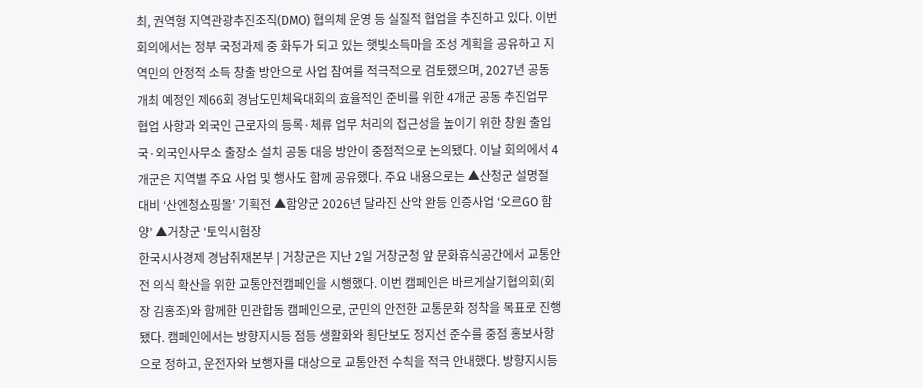최, 권역형 지역관광추진조직(DMO) 협의체 운영 등 실질적 협업을 추진하고 있다. 이번 회의에서는 정부 국정과제 중 화두가 되고 있는 햇빛소득마을 조성 계획을 공유하고 지역민의 안정적 소득 창출 방안으로 사업 참여를 적극적으로 검토했으며, 2027년 공동 개최 예정인 제66회 경남도민체육대회의 효율적인 준비를 위한 4개군 공동 추진업무 협업 사항과 외국인 근로자의 등록·체류 업무 처리의 접근성을 높이기 위한 창원 출입국·외국인사무소 출장소 설치 공동 대응 방안이 중점적으로 논의됐다. 이날 회의에서 4개군은 지역별 주요 사업 및 행사도 함께 공유했다. 주요 내용으로는 ▲산청군 설명절 대비 ‘산엔청쇼핑몰’ 기획전 ▲함양군 2026년 달라진 산악 완등 인증사업 ‘오르GO 함양’ ▲거창군 ‘토익시험장
한국시사경제 경남취재본부 | 거창군은 지난 2일 거창군청 앞 문화휴식공간에서 교통안전 의식 확산을 위한 교통안전캠페인을 시행했다. 이번 캠페인은 바르게살기협의회(회장 김홍조)와 함께한 민관합동 캠페인으로, 군민의 안전한 교통문화 정착을 목표로 진행됐다. 캠페인에서는 방향지시등 점등 생활화와 횡단보도 정지선 준수를 중점 홍보사항으로 정하고, 운전자와 보행자를 대상으로 교통안전 수칙을 적극 안내했다. 방향지시등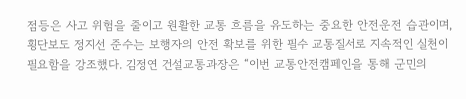점등은 사고 위험을 줄이고 원활한 교통 흐름을 유도하는 중요한 안전운전 습관이며, 횡단보도 정지선 준수는 보행자의 안전 확보를 위한 필수 교통질서로 지속적인 실천이 필요함을 강조했다. 김정연 건설교통과장은 “이번 교통안전캠페인을 통해 군민의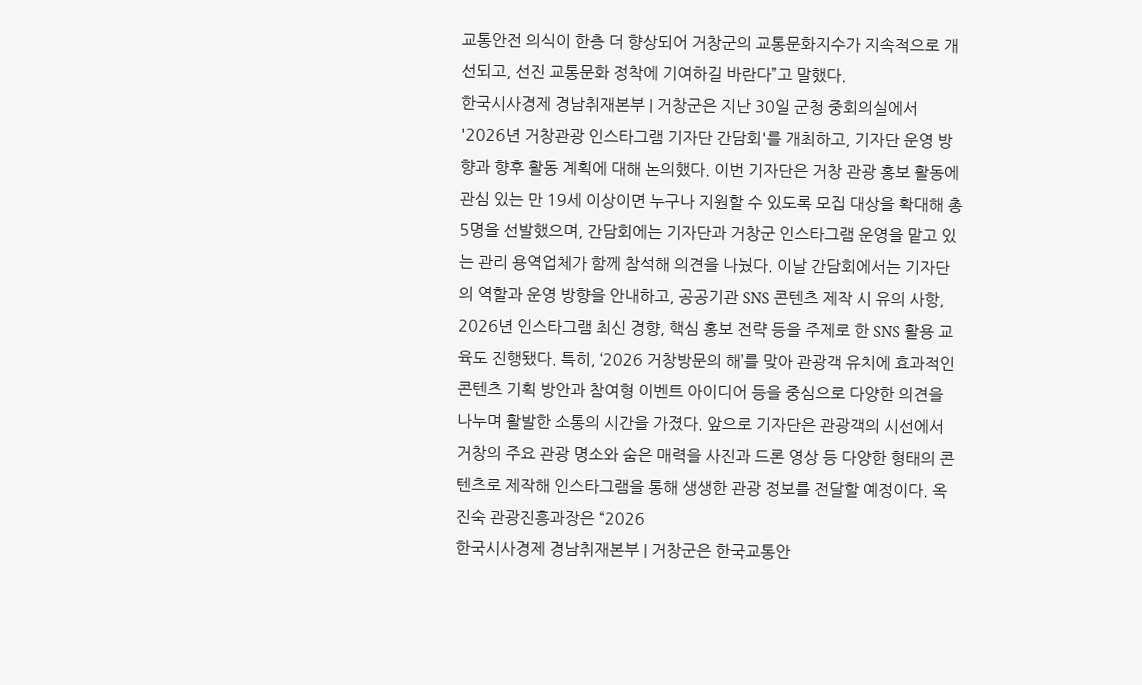교통안전 의식이 한층 더 향상되어 거창군의 교통문화지수가 지속적으로 개선되고, 선진 교통문화 정착에 기여하길 바란다”고 말했다.
한국시사경제 경남취재본부 | 거창군은 지난 30일 군청 중회의실에서 '2026년 거창관광 인스타그램 기자단 간담회'를 개최하고, 기자단 운영 방향과 향후 활동 계획에 대해 논의했다. 이번 기자단은 거창 관광 홍보 활동에 관심 있는 만 19세 이상이면 누구나 지원할 수 있도록 모집 대상을 확대해 총 5명을 선발했으며, 간담회에는 기자단과 거창군 인스타그램 운영을 맡고 있는 관리 용역업체가 함께 참석해 의견을 나눴다. 이날 간담회에서는 기자단의 역할과 운영 방향을 안내하고, 공공기관 SNS 콘텐츠 제작 시 유의 사항, 2026년 인스타그램 최신 경향, 핵심 홍보 전략 등을 주제로 한 SNS 활용 교육도 진행됐다. 특히, ‘2026 거창방문의 해’를 맞아 관광객 유치에 효과적인 콘텐츠 기획 방안과 참여형 이벤트 아이디어 등을 중심으로 다양한 의견을 나누며 활발한 소통의 시간을 가졌다. 앞으로 기자단은 관광객의 시선에서 거창의 주요 관광 명소와 숨은 매력을 사진과 드론 영상 등 다양한 형태의 콘텐츠로 제작해 인스타그램을 통해 생생한 관광 정보를 전달할 예정이다. 옥진숙 관광진흥과장은 “2026
한국시사경제 경남취재본부 | 거창군은 한국교통안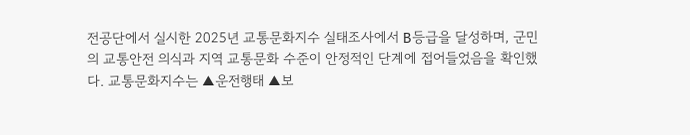전공단에서 실시한 2025년 교통문화지수 실태조사에서 B등급을 달성하며, 군민의 교통안전 의식과 지역 교통문화 수준이 안정적인 단계에 접어들었음을 확인했다. 교통문화지수는 ▲운전행태 ▲보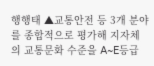행행태 ▲교통안전 등 3개 분야를 종합적으로 평가해 지자체의 교통문화 수준을 A~E등급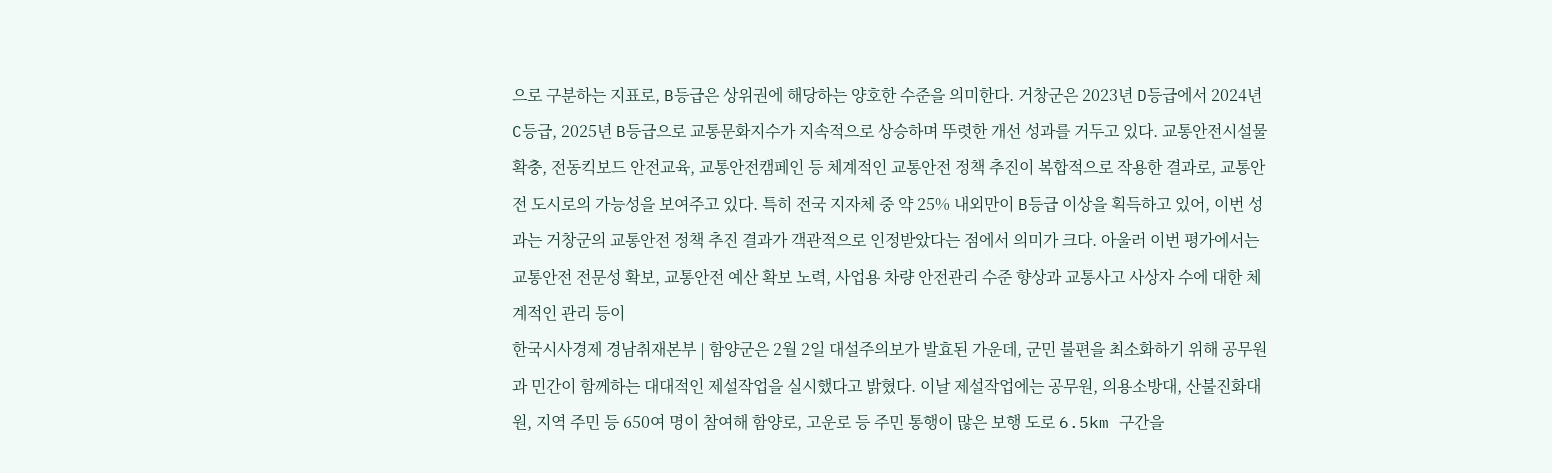으로 구분하는 지표로, B등급은 상위권에 해당하는 양호한 수준을 의미한다. 거창군은 2023년 D등급에서 2024년 C등급, 2025년 B등급으로 교통문화지수가 지속적으로 상승하며 뚜렷한 개선 성과를 거두고 있다. 교통안전시설물 확충, 전동킥보드 안전교육, 교통안전캠페인 등 체계적인 교통안전 정책 추진이 복합적으로 작용한 결과로, 교통안전 도시로의 가능성을 보여주고 있다. 특히 전국 지자체 중 약 25% 내외만이 B등급 이상을 획득하고 있어, 이번 성과는 거창군의 교통안전 정책 추진 결과가 객관적으로 인정받았다는 점에서 의미가 크다. 아울러 이번 평가에서는 교통안전 전문성 확보, 교통안전 예산 확보 노력, 사업용 차량 안전관리 수준 향상과 교통사고 사상자 수에 대한 체계적인 관리 등이
한국시사경제 경남취재본부 | 함양군은 2월 2일 대설주의보가 발효된 가운데, 군민 불편을 최소화하기 위해 공무원과 민간이 함께하는 대대적인 제설작업을 실시했다고 밝혔다. 이날 제설작업에는 공무원, 의용소방대, 산불진화대원, 지역 주민 등 650여 명이 참여해 함양로, 고운로 등 주민 통행이 많은 보행 도로 6.5km 구간을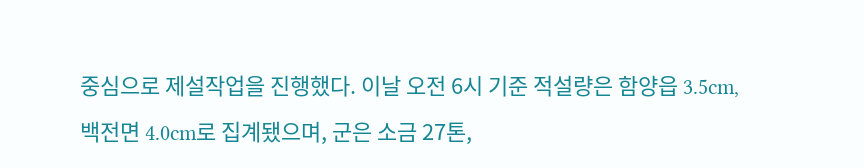중심으로 제설작업을 진행했다. 이날 오전 6시 기준 적설량은 함양읍 3.5cm, 백전면 4.0cm로 집계됐으며, 군은 소금 27톤,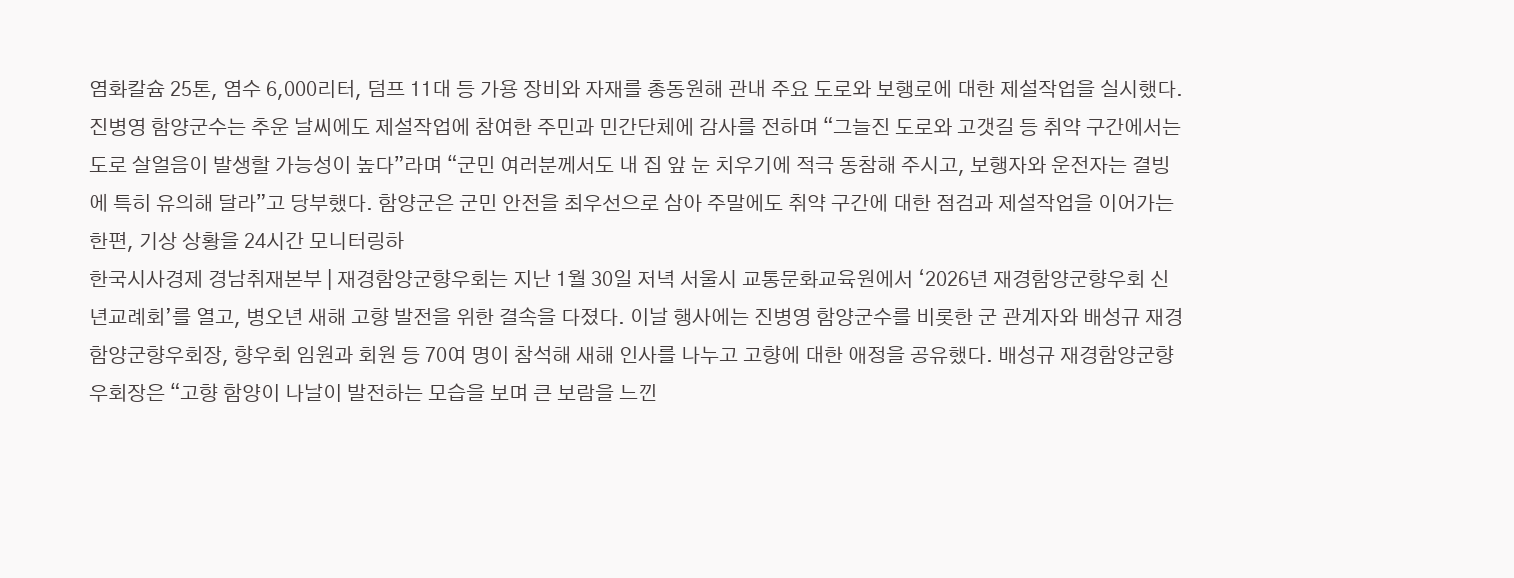염화칼슘 25톤, 염수 6,000리터, 덤프 11대 등 가용 장비와 자재를 총동원해 관내 주요 도로와 보행로에 대한 제설작업을 실시했다. 진병영 함양군수는 추운 날씨에도 제설작업에 참여한 주민과 민간단체에 감사를 전하며 “그늘진 도로와 고갯길 등 취약 구간에서는 도로 살얼음이 발생할 가능성이 높다”라며 “군민 여러분께서도 내 집 앞 눈 치우기에 적극 동참해 주시고, 보행자와 운전자는 결빙에 특히 유의해 달라”고 당부했다. 함양군은 군민 안전을 최우선으로 삼아 주말에도 취약 구간에 대한 점검과 제설작업을 이어가는 한편, 기상 상황을 24시간 모니터링하
한국시사경제 경남취재본부 | 재경함양군향우회는 지난 1월 30일 저녁 서울시 교통문화교육원에서 ‘2026년 재경함양군향우회 신년교례회’를 열고, 병오년 새해 고향 발전을 위한 결속을 다졌다. 이날 행사에는 진병영 함양군수를 비롯한 군 관계자와 배성규 재경함양군향우회장, 향우회 임원과 회원 등 70여 명이 참석해 새해 인사를 나누고 고향에 대한 애정을 공유했다. 배성규 재경함양군향우회장은 “고향 함양이 나날이 발전하는 모습을 보며 큰 보람을 느낀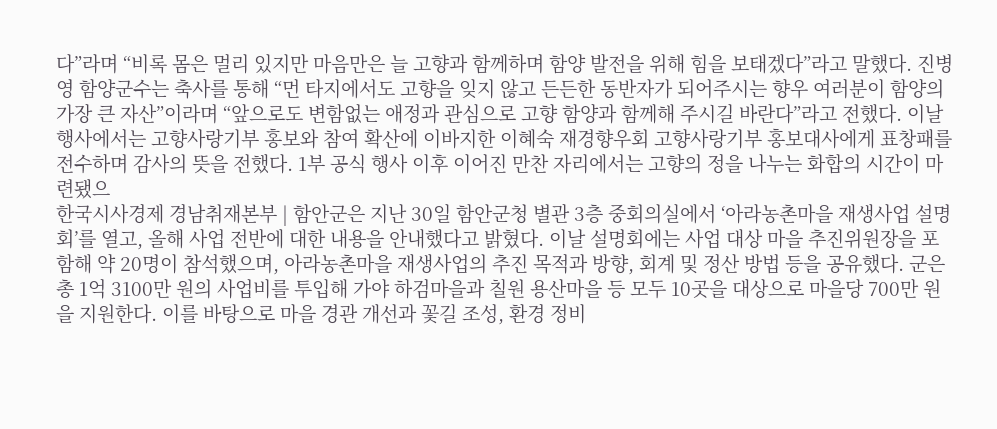다”라며 “비록 몸은 멀리 있지만 마음만은 늘 고향과 함께하며 함양 발전을 위해 힘을 보태겠다”라고 말했다. 진병영 함양군수는 축사를 통해 “먼 타지에서도 고향을 잊지 않고 든든한 동반자가 되어주시는 향우 여러분이 함양의 가장 큰 자산”이라며 “앞으로도 변함없는 애정과 관심으로 고향 함양과 함께해 주시길 바란다”라고 전했다. 이날 행사에서는 고향사랑기부 홍보와 참여 확산에 이바지한 이혜숙 재경향우회 고향사랑기부 홍보대사에게 표창패를 전수하며 감사의 뜻을 전했다. 1부 공식 행사 이후 이어진 만찬 자리에서는 고향의 정을 나누는 화합의 시간이 마련됐으
한국시사경제 경남취재본부 | 함안군은 지난 30일 함안군청 별관 3층 중회의실에서 ‘아라농촌마을 재생사업 설명회’를 열고, 올해 사업 전반에 대한 내용을 안내했다고 밝혔다. 이날 설명회에는 사업 대상 마을 추진위원장을 포함해 약 20명이 참석했으며, 아라농촌마을 재생사업의 추진 목적과 방향, 회계 및 정산 방법 등을 공유했다. 군은 총 1억 3100만 원의 사업비를 투입해 가야 하검마을과 칠원 용산마을 등 모두 10곳을 대상으로 마을당 700만 원을 지원한다. 이를 바탕으로 마을 경관 개선과 꽃길 조성, 환경 정비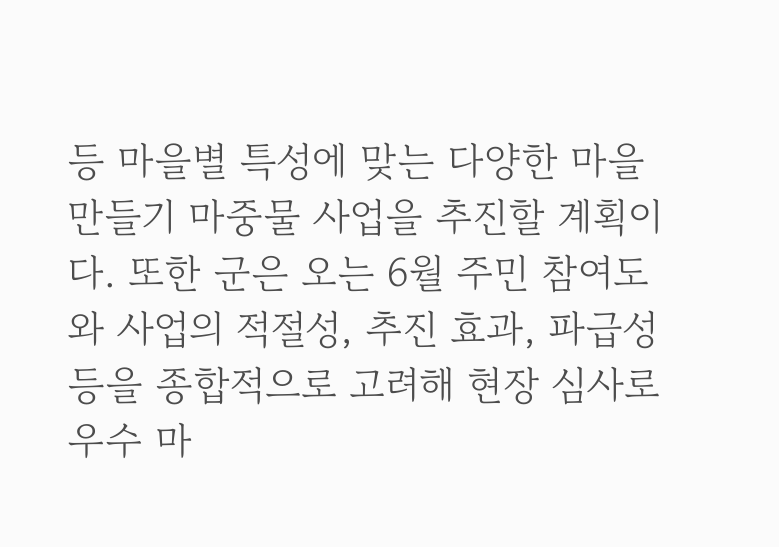등 마을별 특성에 맞는 다양한 마을 만들기 마중물 사업을 추진할 계획이다. 또한 군은 오는 6월 주민 참여도와 사업의 적절성, 추진 효과, 파급성 등을 종합적으로 고려해 현장 심사로 우수 마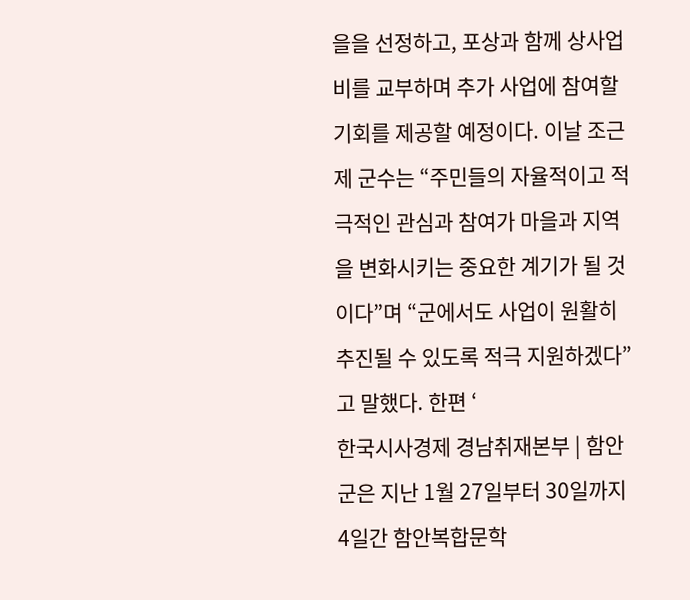을을 선정하고, 포상과 함께 상사업비를 교부하며 추가 사업에 참여할 기회를 제공할 예정이다. 이날 조근제 군수는 “주민들의 자율적이고 적극적인 관심과 참여가 마을과 지역을 변화시키는 중요한 계기가 될 것이다”며 “군에서도 사업이 원활히 추진될 수 있도록 적극 지원하겠다”고 말했다. 한편 ‘
한국시사경제 경남취재본부 | 함안군은 지난 1월 27일부터 30일까지 4일간 함안복합문학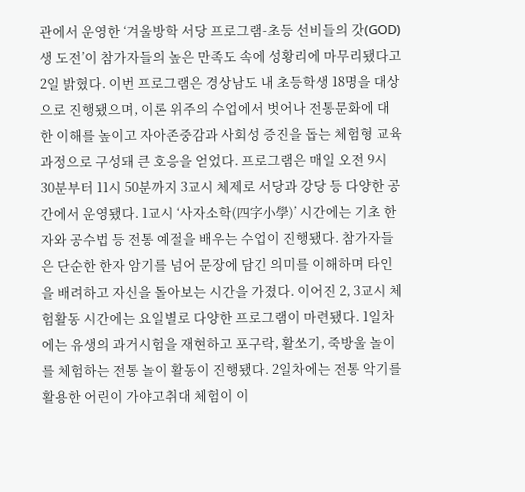관에서 운영한 ‘겨울방학 서당 프로그램-초등 선비들의 갓(GOD)생 도전’이 참가자들의 높은 만족도 속에 성황리에 마무리됐다고 2일 밝혔다. 이번 프로그램은 경상남도 내 초등학생 18명을 대상으로 진행됐으며, 이론 위주의 수업에서 벗어나 전통문화에 대한 이해를 높이고 자아존중감과 사회성 증진을 돕는 체험형 교육과정으로 구성돼 큰 호응을 얻었다. 프로그램은 매일 오전 9시 30분부터 11시 50분까지 3교시 체제로 서당과 강당 등 다양한 공간에서 운영됐다. 1교시 ‘사자소학(四字小學)’ 시간에는 기초 한자와 공수법 등 전통 예절을 배우는 수업이 진행됐다. 참가자들은 단순한 한자 암기를 넘어 문장에 담긴 의미를 이해하며 타인을 배려하고 자신을 돌아보는 시간을 가졌다. 이어진 2, 3교시 체험활동 시간에는 요일별로 다양한 프로그램이 마련됐다. 1일차에는 유생의 과거시험을 재현하고 포구락, 활쏘기, 죽방울 놀이를 체험하는 전통 놀이 활동이 진행됐다. 2일차에는 전통 악기를 활용한 어린이 가야고취대 체험이 이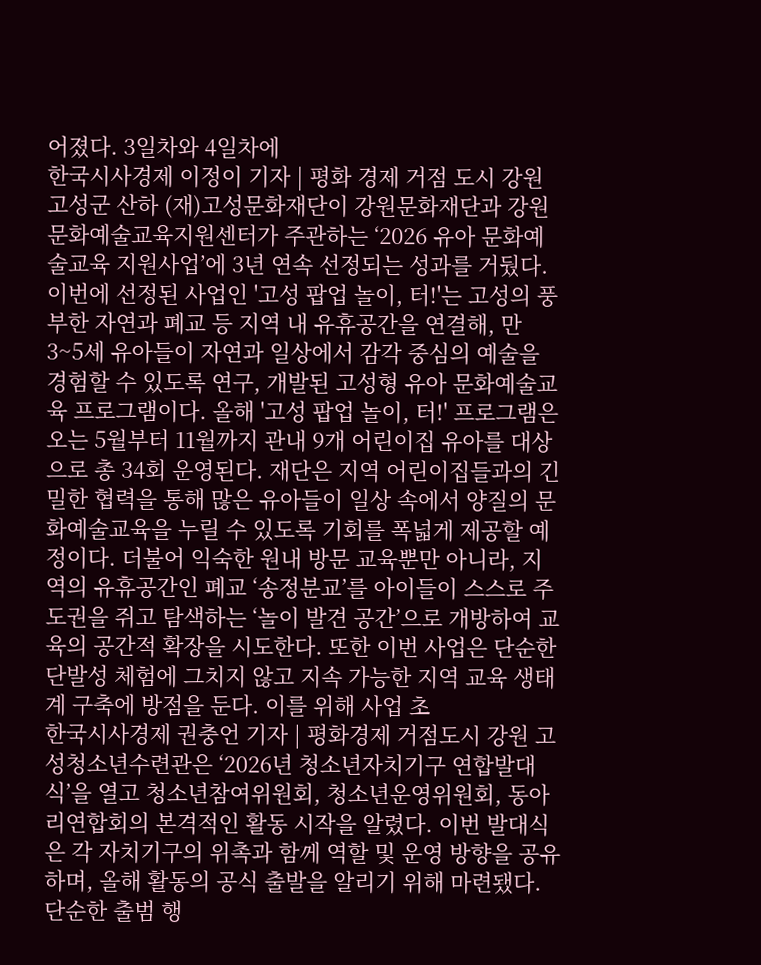어졌다. 3일차와 4일차에
한국시사경제 이정이 기자 | 평화 경제 거점 도시 강원 고성군 산하 (재)고성문화재단이 강원문화재단과 강원문화예술교육지원센터가 주관하는 ‘2026 유아 문화예술교육 지원사업’에 3년 연속 선정되는 성과를 거뒀다. 이번에 선정된 사업인 '고성 팝업 놀이, 터!'는 고성의 풍부한 자연과 폐교 등 지역 내 유휴공간을 연결해, 만 3~5세 유아들이 자연과 일상에서 감각 중심의 예술을 경험할 수 있도록 연구, 개발된 고성형 유아 문화예술교육 프로그램이다. 올해 '고성 팝업 놀이, 터!' 프로그램은 오는 5월부터 11월까지 관내 9개 어린이집 유아를 대상으로 총 34회 운영된다. 재단은 지역 어린이집들과의 긴밀한 협력을 통해 많은 유아들이 일상 속에서 양질의 문화예술교육을 누릴 수 있도록 기회를 폭넓게 제공할 예정이다. 더불어 익숙한 원내 방문 교육뿐만 아니라, 지역의 유휴공간인 폐교 ‘송정분교’를 아이들이 스스로 주도권을 쥐고 탐색하는 ‘놀이 발견 공간’으로 개방하여 교육의 공간적 확장을 시도한다. 또한 이번 사업은 단순한 단발성 체험에 그치지 않고 지속 가능한 지역 교육 생태계 구축에 방점을 둔다. 이를 위해 사업 초
한국시사경제 권충언 기자 | 평화경제 거점도시 강원 고성청소년수련관은 ‘2026년 청소년자치기구 연합발대식’을 열고 청소년참여위원회, 청소년운영위원회, 동아리연합회의 본격적인 활동 시작을 알렸다. 이번 발대식은 각 자치기구의 위촉과 함께 역할 및 운영 방향을 공유하며, 올해 활동의 공식 출발을 알리기 위해 마련됐다. 단순한 출범 행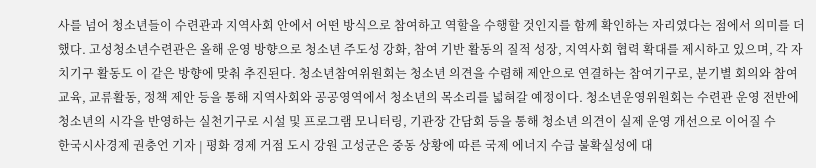사를 넘어 청소년들이 수련관과 지역사회 안에서 어떤 방식으로 참여하고 역할을 수행할 것인지를 함께 확인하는 자리였다는 점에서 의미를 더했다. 고성청소년수련관은 올해 운영 방향으로 청소년 주도성 강화, 참여 기반 활동의 질적 성장, 지역사회 협력 확대를 제시하고 있으며, 각 자치기구 활동도 이 같은 방향에 맞춰 추진된다. 청소년참여위원회는 청소년 의견을 수렴해 제안으로 연결하는 참여기구로, 분기별 회의와 참여 교육, 교류활동, 정책 제안 등을 통해 지역사회와 공공영역에서 청소년의 목소리를 넓혀갈 예정이다. 청소년운영위원회는 수련관 운영 전반에 청소년의 시각을 반영하는 실천기구로 시설 및 프로그램 모니터링, 기관장 간담회 등을 통해 청소년 의견이 실제 운영 개선으로 이어질 수
한국시사경제 권충언 기자 | 평화 경제 거점 도시 강원 고성군은 중동 상황에 따른 국제 에너지 수급 불확실성에 대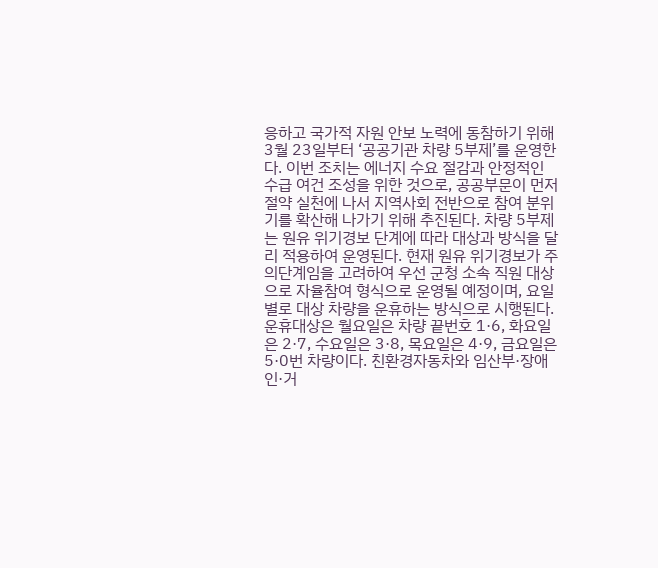응하고 국가적 자원 안보 노력에 동참하기 위해 3월 23일부터 ‘공공기관 차량 5부제’를 운영한다. 이번 조치는 에너지 수요 절감과 안정적인 수급 여건 조성을 위한 것으로, 공공부문이 먼저 절약 실천에 나서 지역사회 전반으로 참여 분위기를 확산해 나가기 위해 추진된다. 차량 5부제는 원유 위기경보 단계에 따라 대상과 방식을 달리 적용하여 운영된다. 현재 원유 위기경보가 주의단계임을 고려하여 우선 군청 소속 직원 대상으로 자율참여 형식으로 운영될 예정이며, 요일별로 대상 차량을 운휴하는 방식으로 시행된다. 운휴대상은 월요일은 차량 끝번호 1·6, 화요일은 2·7, 수요일은 3·8, 목요일은 4·9, 금요일은 5·0번 차량이다. 친환경자동차와 임산부·장애인·거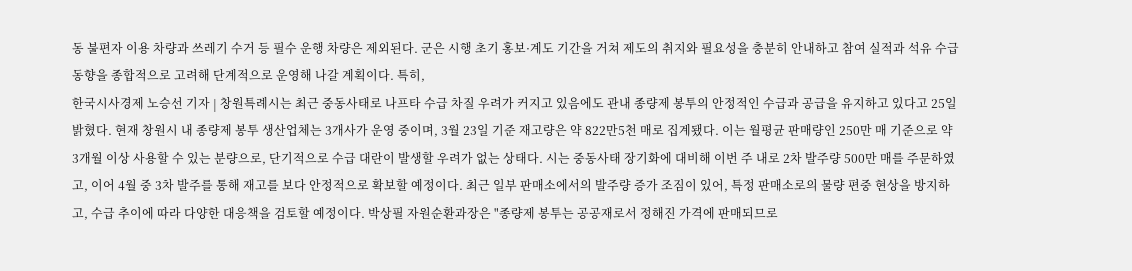동 불편자 이용 차량과 쓰레기 수거 등 필수 운행 차량은 제외된다. 군은 시행 초기 홍보·계도 기간을 거쳐 제도의 취지와 필요성을 충분히 안내하고 참여 실적과 석유 수급 동향을 종합적으로 고려해 단계적으로 운영해 나갈 계획이다. 특히,
한국시사경제 노승선 기자 | 창원특례시는 최근 중동사태로 나프타 수급 차질 우려가 커지고 있음에도 관내 종량제 봉투의 안정적인 수급과 공급을 유지하고 있다고 25일 밝혔다. 현재 창원시 내 종량제 봉투 생산업체는 3개사가 운영 중이며, 3월 23일 기준 재고량은 약 822만5천 매로 집계됐다. 이는 월평균 판매량인 250만 매 기준으로 약 3개월 이상 사용할 수 있는 분량으로, 단기적으로 수급 대란이 발생할 우려가 없는 상태다. 시는 중동사태 장기화에 대비해 이번 주 내로 2차 발주량 500만 매를 주문하였고, 이어 4월 중 3차 발주를 통해 재고를 보다 안정적으로 확보할 예정이다. 최근 일부 판매소에서의 발주량 증가 조짐이 있어, 특정 판매소로의 물량 편중 현상을 방지하고, 수급 추이에 따라 다양한 대응책을 검토할 예정이다. 박상필 자원순환과장은 "종량제 봉투는 공공재로서 정해진 가격에 판매되므로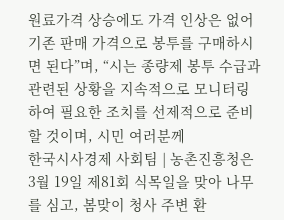원료가격 상승에도 가격 인상은 없어 기존 판매 가격으로 봉투를 구매하시면 된다”며, “시는 종량제 봉투 수급과 관련된 상황을 지속적으로 모니터링하여 필요한 조치를 선제적으로 준비할 것이며, 시민 여러분께
한국시사경제 사회팀 | 농촌진흥청은 3월 19일 제81회 식목일을 맞아 나무를 심고, 봄맞이 청사 주변 환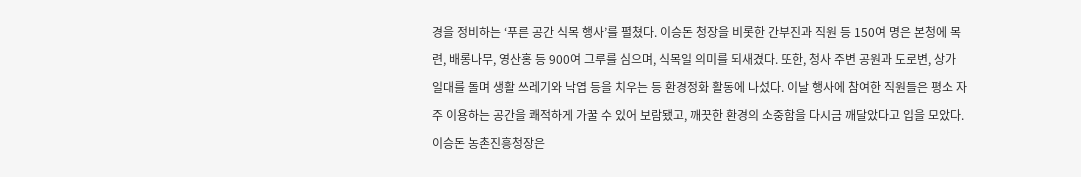경을 정비하는 ‘푸른 공간 식목 행사’를 펼쳤다. 이승돈 청장을 비롯한 간부진과 직원 등 150여 명은 본청에 목련, 배롱나무, 영산홍 등 900여 그루를 심으며, 식목일 의미를 되새겼다. 또한, 청사 주변 공원과 도로변, 상가 일대를 돌며 생활 쓰레기와 낙엽 등을 치우는 등 환경정화 활동에 나섰다. 이날 행사에 참여한 직원들은 평소 자주 이용하는 공간을 쾌적하게 가꿀 수 있어 보람됐고, 깨끗한 환경의 소중함을 다시금 깨달았다고 입을 모았다. 이승돈 농촌진흥청장은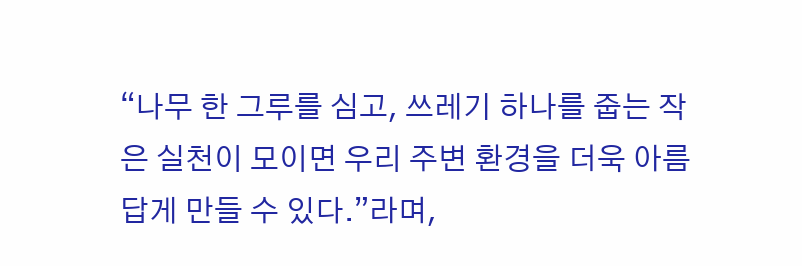“나무 한 그루를 심고, 쓰레기 하나를 줍는 작은 실천이 모이면 우리 주변 환경을 더욱 아름답게 만들 수 있다.”라며,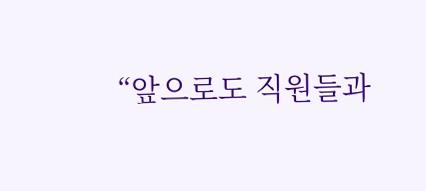“앞으로도 직원들과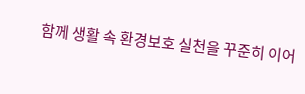함께 생활 속 환경보호 실천을 꾸준히 이어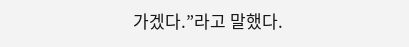가겠다.”라고 말했다.